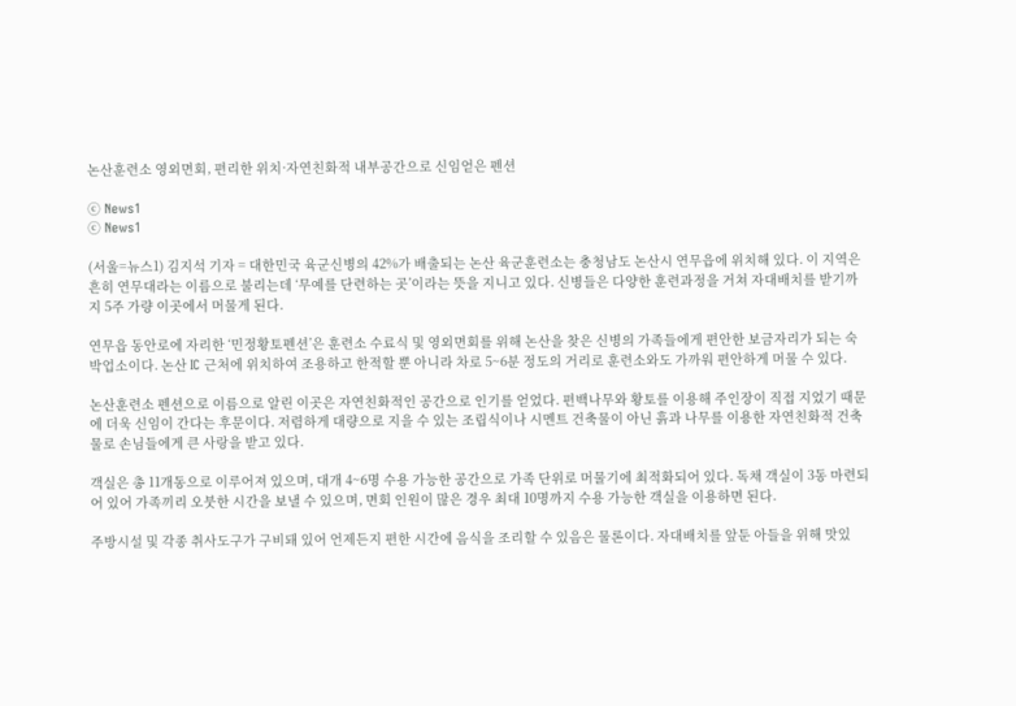논산훈련소 영외면회, 편리한 위치·자연친화적 내부공간으로 신임얻은 펜션

ⓒ News1
ⓒ News1

(서울=뉴스1) 김지석 기자 = 대한민국 육군신병의 42%가 배출되는 논산 육군훈련소는 충청남도 논산시 연무읍에 위치해 있다. 이 지역은 흔히 연무대라는 이름으로 불리는데 ‘무예를 단련하는 곳’이라는 뜻을 지니고 있다. 신병들은 다양한 훈련과정을 거쳐 자대배치를 받기까지 5주 가량 이곳에서 머물게 된다.

연무읍 동안로에 자리한 ‘민정황토펜션’은 훈련소 수료식 및 영외면회를 위해 논산을 찾은 신병의 가족들에게 편안한 보금자리가 되는 숙박업소이다. 논산 IC 근처에 위치하여 조용하고 한적할 뿐 아니라 차로 5~6분 정도의 거리로 훈련소와도 가까워 편안하게 머물 수 있다.

논산훈련소 펜션으로 이름으로 알린 이곳은 자연친화적인 공간으로 인기를 얻었다. 편백나무와 황토를 이용해 주인장이 직접 지었기 때문에 더욱 신임이 간다는 후문이다. 저렴하게 대량으로 지을 수 있는 조립식이나 시멘트 건축물이 아닌 흙과 나무를 이용한 자연친화적 건축물로 손님들에게 큰 사랑을 받고 있다.

객실은 총 11개동으로 이루어져 있으며, 대개 4~6명 수용 가능한 공간으로 가족 단위로 머물기에 최적화되어 있다. 독채 객실이 3동 마련되어 있어 가족끼리 오붓한 시간을 보낼 수 있으며, 면회 인원이 많은 경우 최대 10명까지 수용 가능한 객실을 이용하면 된다.

주방시설 및 각종 취사도구가 구비돼 있어 언제든지 편한 시간에 음식을 조리할 수 있음은 물론이다. 자대배치를 앞둔 아들을 위해 맛있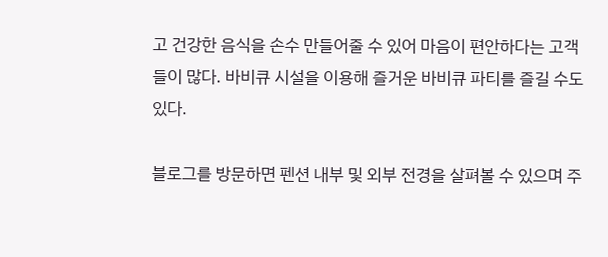고 건강한 음식을 손수 만들어줄 수 있어 마음이 편안하다는 고객들이 많다. 바비큐 시설을 이용해 즐거운 바비큐 파티를 즐길 수도 있다.

블로그를 방문하면 펜션 내부 및 외부 전경을 살펴볼 수 있으며 주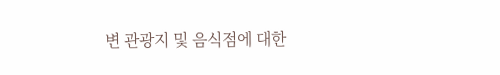변 관광지 및 음식점에 대한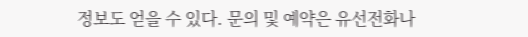정보도 얻을 수 있다. 문의 및 예약은 유선전화나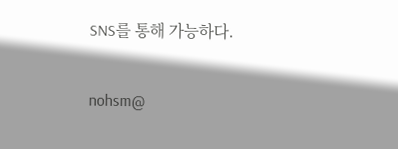SNS를 통해 가능하다.

nohsm@